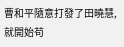曹和平隨意打發了田曉慧,就開始苟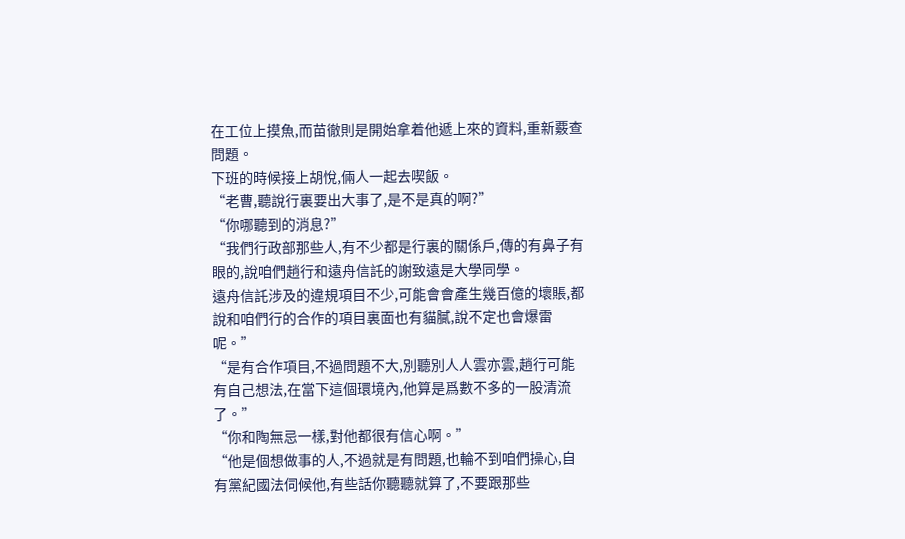在工位上摸魚,而苗徹則是開始拿着他遞上來的資料,重新覈查問題。
下班的時候接上胡悅,倆人一起去喫飯。
“老曹,聽說行裏要出大事了,是不是真的啊?”
“你哪聽到的消息?”
“我們行政部那些人,有不少都是行裏的關係戶,傳的有鼻子有眼的,說咱們趙行和遠舟信託的謝致遠是大學同學。
遠舟信託涉及的違規項目不少,可能會會產生幾百億的壞賬,都說和咱們行的合作的項目裏面也有貓膩,說不定也會爆雷呢。”
“是有合作項目,不過問題不大,別聽別人人雲亦雲,趙行可能有自己想法,在當下這個環境內,他算是爲數不多的一股清流了。”
“你和陶無忌一樣,對他都很有信心啊。”
“他是個想做事的人,不過就是有問題,也輪不到咱們操心,自有黨紀國法伺候他,有些話你聽聽就算了,不要跟那些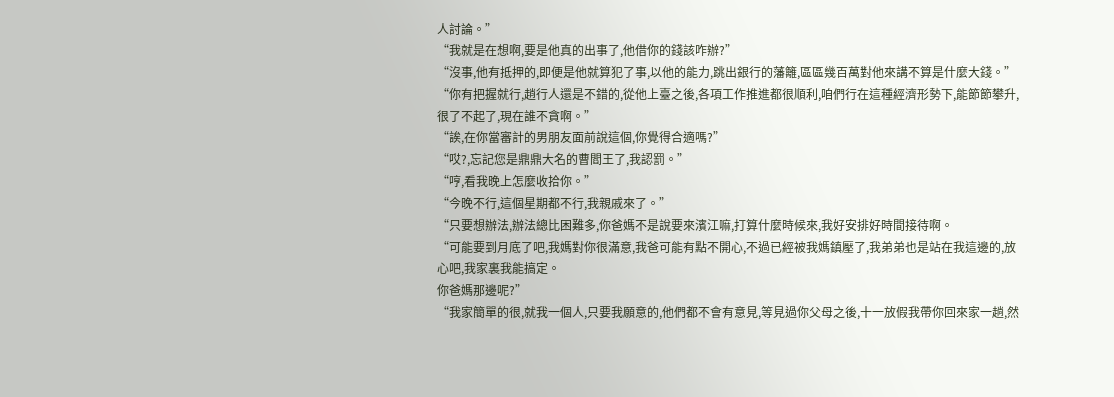人討論。”
“我就是在想啊,要是他真的出事了,他借你的錢該咋辦?”
“沒事,他有抵押的,即便是他就算犯了事,以他的能力,跳出銀行的藩籬,區區幾百萬對他來講不算是什麼大錢。”
“你有把握就行,趙行人還是不錯的,從他上臺之後,各項工作推進都很順利,咱們行在這種經濟形勢下,能節節攀升,很了不起了,現在誰不貪啊。”
“誒,在你當審計的男朋友面前說這個,你覺得合適嗎?”
“哎?,忘記您是鼎鼎大名的曹閻王了,我認罰。”
“哼,看我晚上怎麼收拾你。”
“今晚不行,這個星期都不行,我親戚來了。”
“只要想辦法,辦法總比困難多,你爸媽不是說要來濱江嘛,打算什麼時候來,我好安排好時間接待啊。
“可能要到月底了吧,我媽對你很滿意,我爸可能有點不開心,不過已經被我媽鎮壓了,我弟弟也是站在我這邊的,放心吧,我家裏我能搞定。
你爸媽那邊呢?”
“我家簡單的很,就我一個人,只要我願意的,他們都不會有意見,等見過你父母之後,十一放假我帶你回來家一趟,然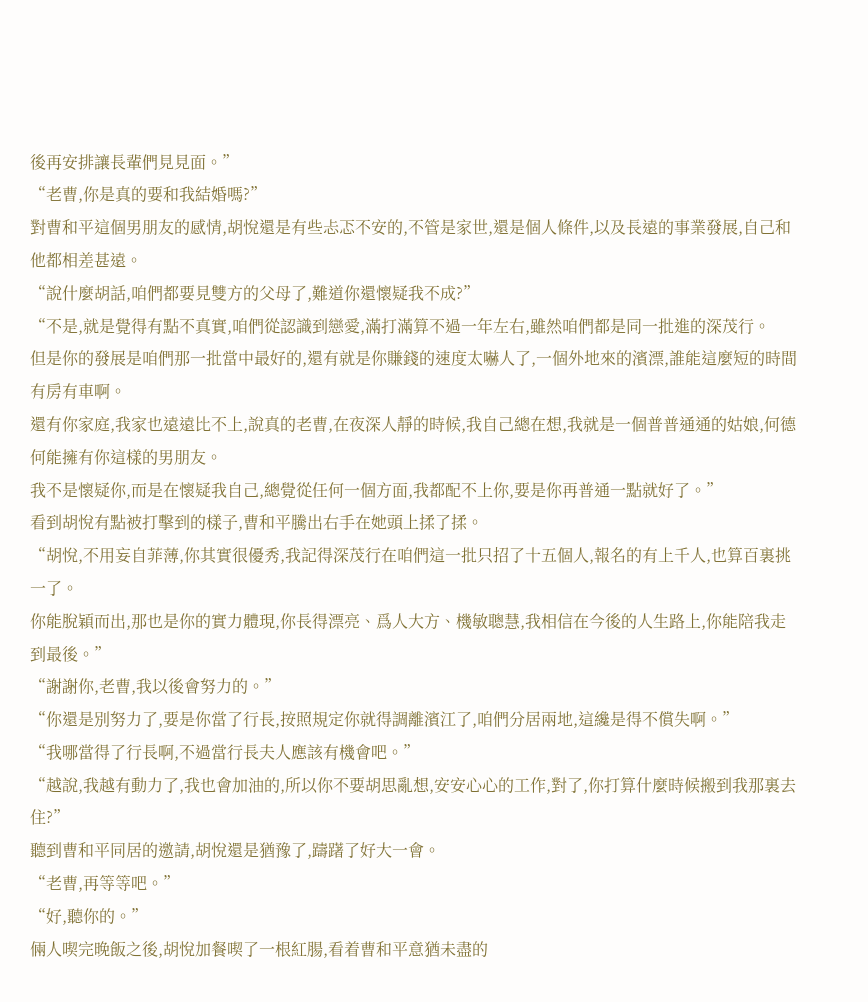後再安排讓長輩們見見面。”
“老曹,你是真的要和我結婚嗎?”
對曹和平這個男朋友的感情,胡悅還是有些忐忑不安的,不管是家世,還是個人條件,以及長遠的事業發展,自己和他都相差甚遠。
“說什麼胡話,咱們都要見雙方的父母了,難道你還懷疑我不成?”
“不是,就是覺得有點不真實,咱們從認識到戀愛,滿打滿算不過一年左右,雖然咱們都是同一批進的深茂行。
但是你的發展是咱們那一批當中最好的,還有就是你賺錢的速度太嚇人了,一個外地來的濱漂,誰能這麼短的時間有房有車啊。
還有你家庭,我家也遠遠比不上,說真的老曹,在夜深人靜的時候,我自己總在想,我就是一個普普通通的姑娘,何德何能擁有你這樣的男朋友。
我不是懷疑你,而是在懷疑我自己,總覺從任何一個方面,我都配不上你,要是你再普通一點就好了。”
看到胡悅有點被打擊到的樣子,曹和平騰出右手在她頭上揉了揉。
“胡悅,不用妄自菲薄,你其實很優秀,我記得深茂行在咱們這一批只招了十五個人,報名的有上千人,也算百裏挑一了。
你能脫穎而出,那也是你的實力體現,你長得漂亮、爲人大方、機敏聰慧,我相信在今後的人生路上,你能陪我走到最後。”
“謝謝你,老曹,我以後會努力的。”
“你還是別努力了,要是你當了行長,按照規定你就得調離濱江了,咱們分居兩地,這纔是得不償失啊。”
“我哪當得了行長啊,不過當行長夫人應該有機會吧。”
“越說,我越有動力了,我也會加油的,所以你不要胡思亂想,安安心心的工作,對了,你打算什麼時候搬到我那裏去住?”
聽到曹和平同居的邀請,胡悅還是猶豫了,躊躇了好大一會。
“老曹,再等等吧。”
“好,聽你的。”
倆人喫完晚飯之後,胡悅加餐喫了一根紅腸,看着曹和平意猶未盡的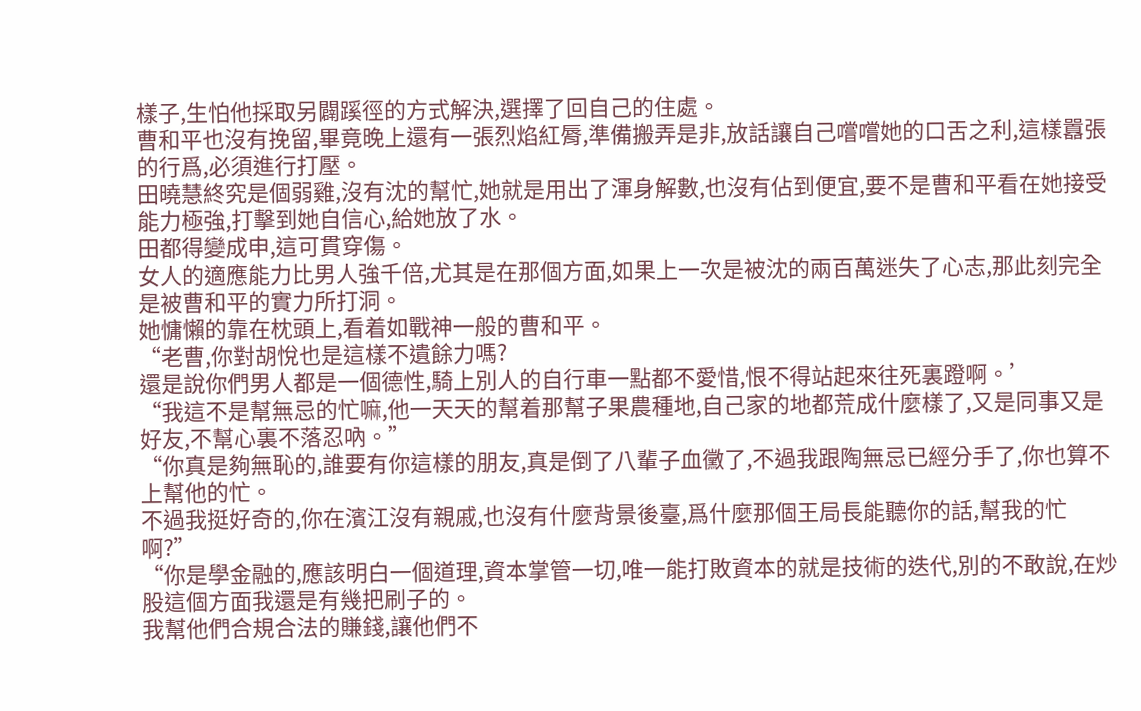樣子,生怕他採取另闢蹊徑的方式解決,選擇了回自己的住處。
曹和平也沒有挽留,畢竟晚上還有一張烈焰紅脣,準備搬弄是非,放話讓自己嚐嚐她的口舌之利,這樣囂張的行爲,必須進行打壓。
田曉慧終究是個弱雞,沒有沈的幫忙,她就是用出了渾身解數,也沒有佔到便宜,要不是曹和平看在她接受能力極強,打擊到她自信心,給她放了水。
田都得變成申,這可貫穿傷。
女人的適應能力比男人強千倍,尤其是在那個方面,如果上一次是被沈的兩百萬迷失了心志,那此刻完全是被曹和平的實力所打洞。
她慵懶的靠在枕頭上,看着如戰神一般的曹和平。
“老曹,你對胡悅也是這樣不遺餘力嗎?
還是說你們男人都是一個德性,騎上別人的自行車一點都不愛惜,恨不得站起來往死裏蹬啊。’
“我這不是幫無忌的忙嘛,他一天天的幫着那幫子果農種地,自己家的地都荒成什麼樣了,又是同事又是好友,不幫心裏不落忍吶。”
“你真是夠無恥的,誰要有你這樣的朋友,真是倒了八輩子血黴了,不過我跟陶無忌已經分手了,你也算不上幫他的忙。
不過我挺好奇的,你在濱江沒有親戚,也沒有什麼背景後臺,爲什麼那個王局長能聽你的話,幫我的忙啊?”
“你是學金融的,應該明白一個道理,資本掌管一切,唯一能打敗資本的就是技術的迭代,別的不敢說,在炒股這個方面我還是有幾把刷子的。
我幫他們合規合法的賺錢,讓他們不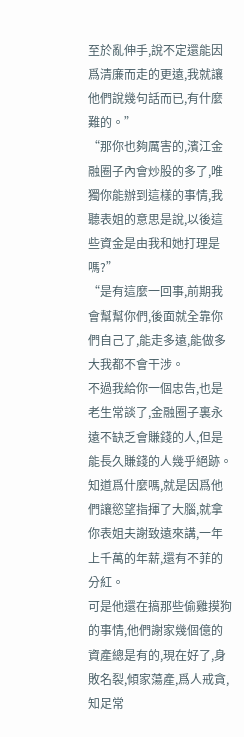至於亂伸手,說不定還能因爲清廉而走的更遠,我就讓他們說幾句話而已,有什麼難的。”
“那你也夠厲害的,濱江金融圈子內會炒股的多了,唯獨你能辦到這樣的事情,我聽表姐的意思是說,以後這些資金是由我和她打理是嗎?”
“是有這麼一回事,前期我會幫幫你們,後面就全靠你們自己了,能走多遠,能做多大我都不會干涉。
不過我給你一個忠告,也是老生常談了,金融圈子裏永遠不缺乏會賺錢的人,但是能長久賺錢的人幾乎絕跡。
知道爲什麼嗎,就是因爲他們讓慾望指揮了大腦,就拿你表姐夫謝致遠來講,一年上千萬的年薪,還有不菲的分紅。
可是他還在搞那些偷雞摸狗的事情,他們謝家幾個億的資產總是有的,現在好了,身敗名裂,傾家蕩產,爲人戒貪,知足常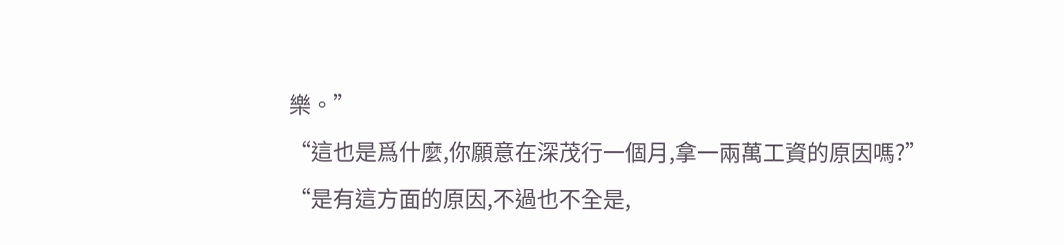樂。”
“這也是爲什麼,你願意在深茂行一個月,拿一兩萬工資的原因嗎?”
“是有這方面的原因,不過也不全是,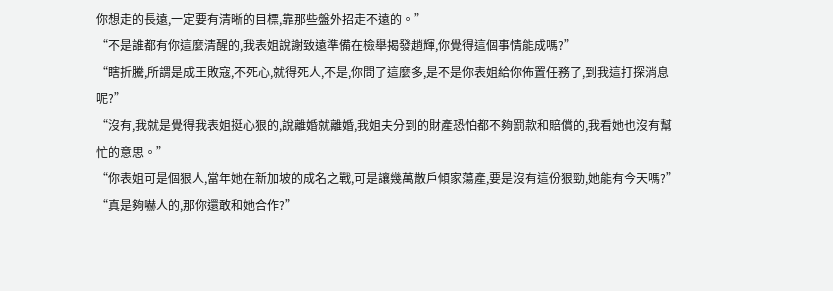你想走的長遠,一定要有清晰的目標,靠那些盤外招走不遠的。”
“不是誰都有你這麼清醒的,我表姐說謝致遠準備在檢舉揭發趙輝,你覺得這個事情能成嗎?”
“瞎折騰,所謂是成王敗寇,不死心,就得死人,不是,你問了這麼多,是不是你表姐給你佈置任務了,到我這打探消息呢?”
“沒有,我就是覺得我表姐挺心狠的,說離婚就離婚,我姐夫分到的財產恐怕都不夠罰款和賠償的,我看她也沒有幫忙的意思。”
“你表姐可是個狠人,當年她在新加坡的成名之戰,可是讓幾萬散戶傾家蕩產,要是沒有這份狠勁,她能有今天嗎?”
“真是夠嚇人的,那你還敢和她合作?”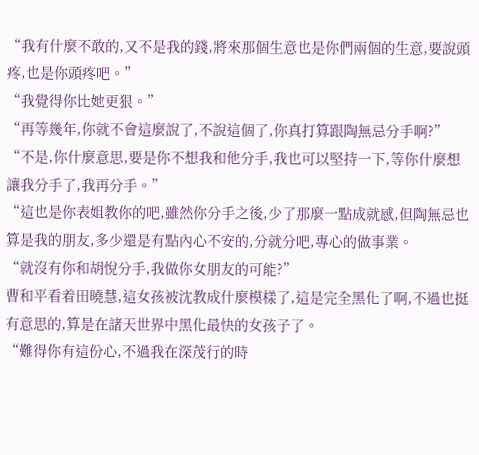“我有什麼不敢的,又不是我的錢,將來那個生意也是你們兩個的生意,要說頭疼,也是你頭疼吧。”
“我覺得你比她更狠。”
“再等幾年,你就不會這麼說了,不說這個了,你真打算跟陶無忌分手啊?”
“不是,你什麼意思,要是你不想我和他分手,我也可以堅持一下,等你什麼想讓我分手了,我再分手。”
“這也是你表姐教你的吧,雖然你分手之後,少了那麼一點成就感,但陶無忌也算是我的朋友,多少還是有點內心不安的,分就分吧,專心的做事業。
“就沒有你和胡悅分手,我做你女朋友的可能?”
曹和平看着田曉慧,這女孩被沈教成什麼模樣了,這是完全黑化了啊,不過也挺有意思的,算是在諸天世界中黑化最快的女孩子了。
“難得你有這份心,不過我在深茂行的時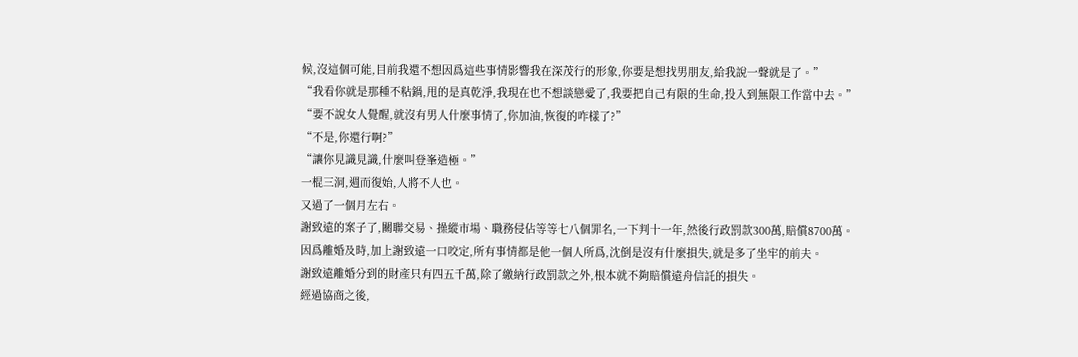候,沒這個可能,目前我還不想因爲這些事情影響我在深茂行的形象,你要是想找男朋友,給我說一聲就是了。”
“我看你就是那種不粘鍋,甩的是真乾淨,我現在也不想談戀愛了,我要把自己有限的生命,投入到無限工作當中去。”
“要不說女人覺醒,就沒有男人什麼事情了,你加油,恢復的咋樣了?”
“不是,你還行啊?”
“讓你見識見識,什麼叫登峯造極。”
一棍三洞,週而復始,人將不人也。
又過了一個月左右。
謝致遠的案子了,關聯交易、操縱市場、職務侵佔等等七八個罪名,一下判十一年,然後行政罰款300萬,賠償8700萬。
因爲離婚及時,加上謝致遠一口咬定,所有事情都是他一個人所爲,沈倒是沒有什麼損失,就是多了坐牢的前夫。
謝致遠離婚分到的財產只有四五千萬,除了繳納行政罰款之外,根本就不夠賠償遠舟信託的損失。
經過協商之後,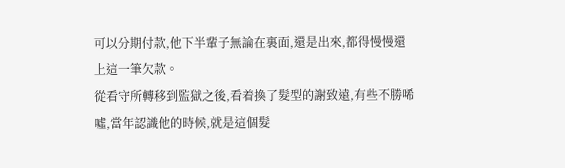可以分期付款,他下半輩子無論在裏面,還是出來,都得慢慢還上這一筆欠款。
從看守所轉移到監獄之後,看着換了髮型的謝致遠,有些不勝唏噓,當年認識他的時候,就是這個髮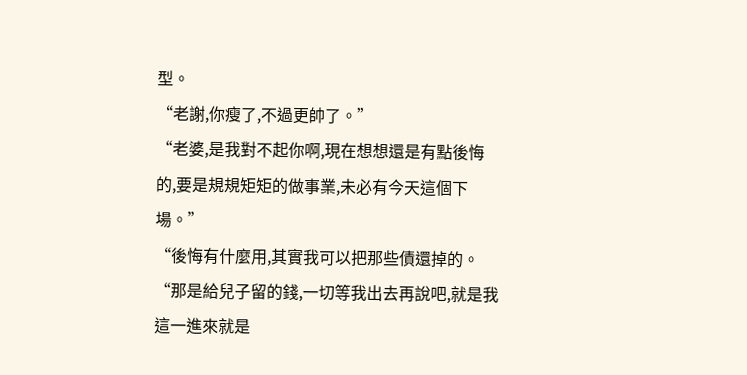型。
“老謝,你瘦了,不過更帥了。”
“老婆,是我對不起你啊,現在想想還是有點後悔的,要是規規矩矩的做事業,未必有今天這個下場。”
“後悔有什麼用,其實我可以把那些債還掉的。
“那是給兒子留的錢,一切等我出去再說吧,就是我這一進來就是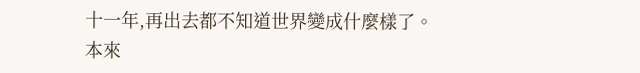十一年,再出去都不知道世界變成什麼樣了。
本來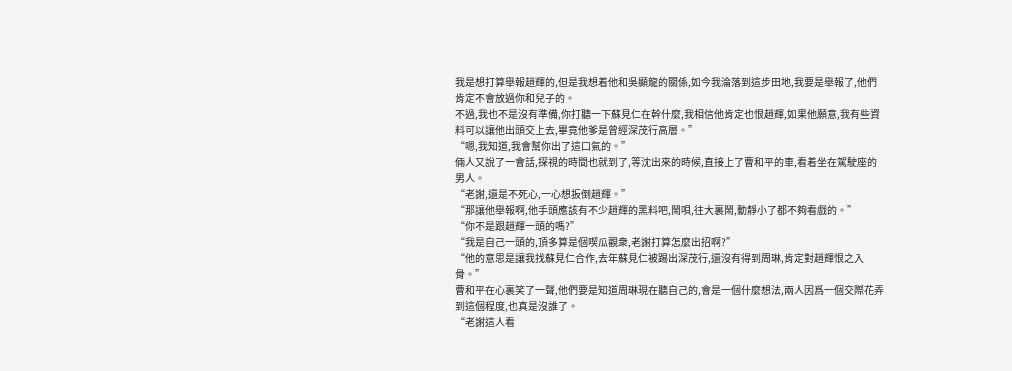我是想打算舉報趙輝的,但是我想着他和吳顯龍的關係,如今我淪落到這步田地,我要是舉報了,他們肯定不會放過你和兒子的。
不過,我也不是沒有準備,你打聽一下蘇見仁在幹什麼,我相信他肯定也恨趙輝,如果他願意,我有些資料可以讓他出頭交上去,畢竟他爹是曾經深茂行高層。”
“嗯,我知道,我會幫你出了這口氣的。”
倆人又說了一會話,探視的時間也就到了,等沈出來的時候,直接上了曹和平的車,看着坐在駕駛座的男人。
“老謝,還是不死心,一心想扳倒趙輝。”
“那讓他舉報啊,他手頭應該有不少趙輝的黑料吧,鬧唄,往大裏鬧,動靜小了都不夠看戲的。”
“你不是跟趙輝一頭的嗎?”
“我是自己一頭的,頂多算是個喫瓜觀衆,老謝打算怎麼出招啊?”
“他的意思是讓我找蘇見仁合作,去年蘇見仁被踢出深茂行,還沒有得到周琳,肯定對趙輝恨之入骨。”
曹和平在心裏笑了一聲,他們要是知道周琳現在聽自己的,會是一個什麼想法,兩人因爲一個交際花弄到這個程度,也真是沒誰了。
“老謝這人看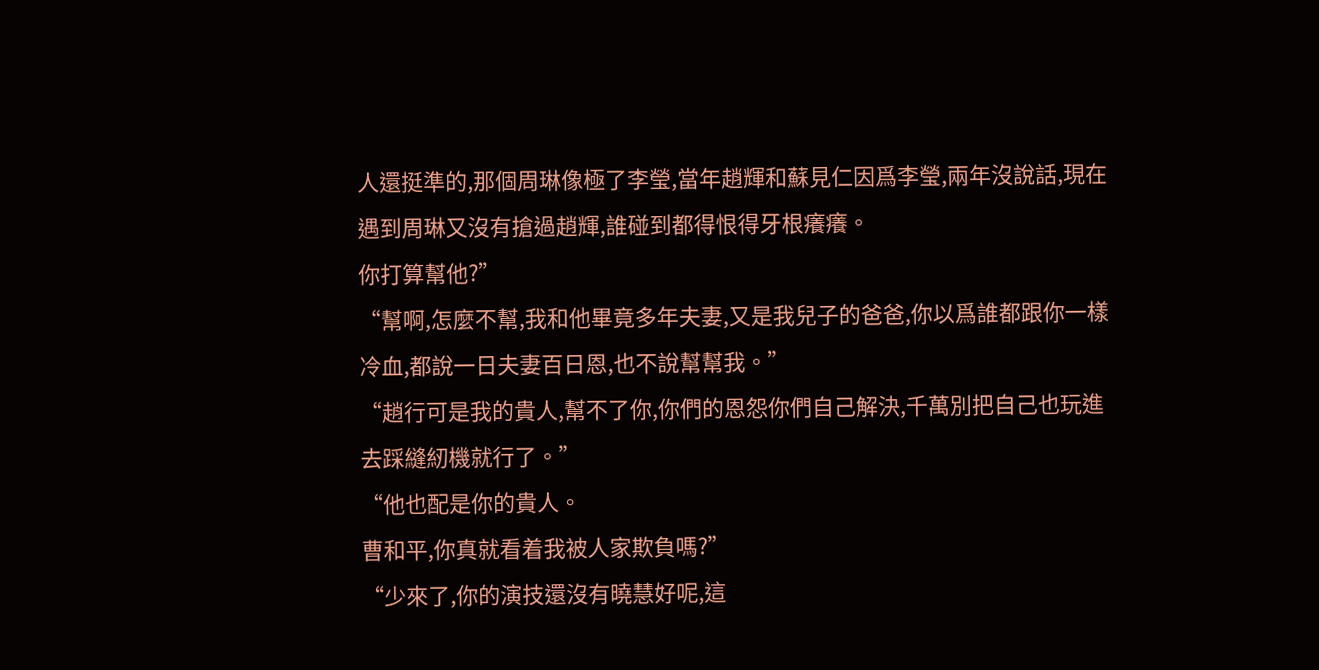人還挺準的,那個周琳像極了李瑩,當年趙輝和蘇見仁因爲李瑩,兩年沒說話,現在遇到周琳又沒有搶過趙輝,誰碰到都得恨得牙根癢癢。
你打算幫他?”
“幫啊,怎麼不幫,我和他畢竟多年夫妻,又是我兒子的爸爸,你以爲誰都跟你一樣冷血,都說一日夫妻百日恩,也不說幫幫我。”
“趙行可是我的貴人,幫不了你,你們的恩怨你們自己解決,千萬別把自己也玩進去踩縫紉機就行了。”
“他也配是你的貴人。
曹和平,你真就看着我被人家欺負嗎?”
“少來了,你的演技還沒有曉慧好呢,這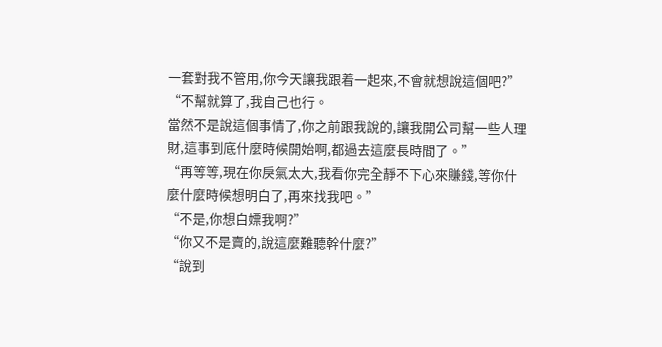一套對我不管用,你今天讓我跟着一起來,不會就想說這個吧?”
“不幫就算了,我自己也行。
當然不是說這個事情了,你之前跟我說的,讓我開公司幫一些人理財,這事到底什麼時候開始啊,都過去這麼長時間了。”
“再等等,現在你戾氣太大,我看你完全靜不下心來賺錢,等你什麼什麼時候想明白了,再來找我吧。”
“不是,你想白嫖我啊?”
“你又不是賣的,說這麼難聽幹什麼?”
“說到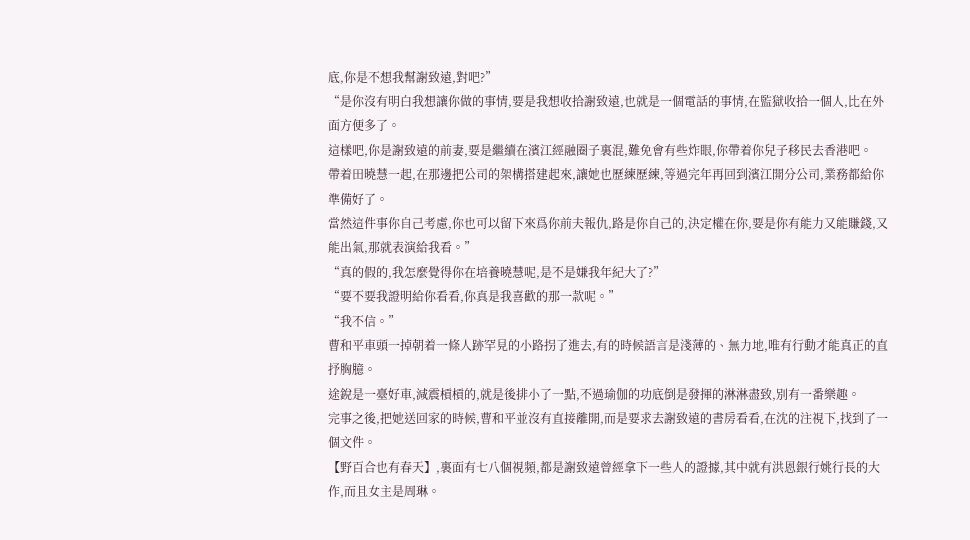底,你是不想我幫謝致遠,對吧?”
“是你沒有明白我想讓你做的事情,要是我想收拾謝致遠,也就是一個電話的事情,在監獄收拾一個人,比在外面方便多了。
這樣吧,你是謝致遠的前妻,要是繼續在濱江經融圈子裏混,難免會有些炸眼,你帶着你兒子移民去香港吧。
帶着田曉慧一起,在那邊把公司的架構搭建起來,讓她也歷練歷練,等過完年再回到濱江開分公司,業務都給你準備好了。
當然這件事你自己考慮,你也可以留下來爲你前夫報仇,路是你自己的,決定權在你,要是你有能力又能賺錢,又能出氣,那就表演給我看。”
“真的假的,我怎麼覺得你在培養曉慧呢,是不是嫌我年紀大了?”
“要不要我證明給你看看,你真是我喜歡的那一款呢。”
“我不信。”
曹和平車頭一掉朝着一條人跡罕見的小路拐了進去,有的時候語言是淺薄的、無力地,唯有行動才能真正的直抒胸臆。
途銳是一臺好車,減震槓槓的,就是後排小了一點,不過瑜伽的功底倒是發揮的淋淋盡致,別有一番樂趣。
完事之後,把她送回家的時候,曹和平並沒有直接離開,而是要求去謝致遠的書房看看,在沈的注視下,找到了一個文件。
【野百合也有春天】,裏面有七八個視頻,都是謝致遠曾經拿下一些人的證據,其中就有洪恩銀行姚行長的大作,而且女主是周琳。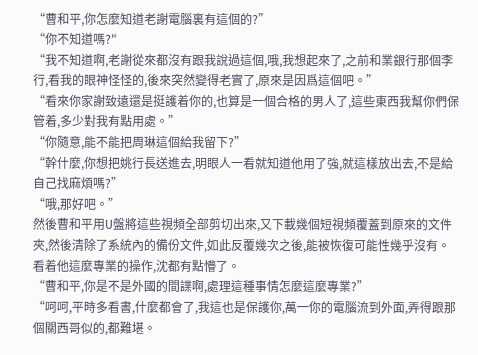“曹和平,你怎麼知道老謝電腦裏有這個的?”
“你不知道嗎?"
“我不知道啊,老謝從來都沒有跟我說過這個,哦,我想起來了,之前和業銀行那個李行,看我的眼神怪怪的,後來突然變得老實了,原來是因爲這個吧。”
“看來你家謝致遠還是挺護着你的,也算是一個合格的男人了,這些東西我幫你們保管着,多少對我有點用處。”
“你隨意,能不能把周琳這個給我留下?”
“幹什麼,你想把姚行長送進去,明眼人一看就知道他用了強,就這樣放出去,不是給自己找麻煩嗎?”
“哦,那好吧。”
然後曹和平用U盤將這些視頻全部剪切出來,又下載幾個短視頻覆蓋到原來的文件夾,然後清除了系統內的備份文件,如此反覆幾次之後,能被恢復可能性幾乎沒有。
看着他這麼專業的操作,沈都有點懵了。
“曹和平,你是不是外國的間諜啊,處理這種事情怎麼這麼專業?”
“呵呵,平時多看書,什麼都會了,我這也是保護你,萬一你的電腦流到外面,弄得跟那個關西哥似的,都難堪。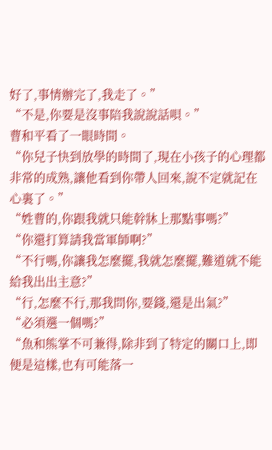好了,事情辦完了,我走了。”
“不是,你要是沒事陪我說說話唄。”
曹和平看了一眼時間。
“你兒子快到放學的時間了,現在小孩子的心理都非常的成熟,讓他看到你帶人回來,說不定就記在心裏了。”
“姓曹的,你跟我就只能幹牀上那點事嗎?”
“你還打算請我當軍師啊?”
“不行嗎,你讓我怎麼擺,我就怎麼擺,難道就不能給我出出主意?”
“行,怎麼不行,那我問你,要錢,還是出氣?”
“必須選一個嗎?”
“魚和熊掌不可兼得,除非到了特定的關口上,即便是這樣,也有可能落一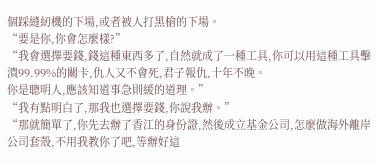個踩縫紉機的下場,或者被人打黑槍的下場。
“要是你,你會怎麼樣?”
“我會選擇要錢,錢這種東西多了,自然就成了一種工具,你可以用這種工具擊潰99.99%的關卡,仇人又不會死,君子報仇,十年不晚。
你是聰明人,應該知道事急則緩的道理。”
“我有點明白了,那我也選擇要錢,你說我辦。”
“那就簡單了,你先去辦了香江的身份證,然後成立基金公司,怎麼做海外離岸公司套殼,不用我教你了吧,等辦好這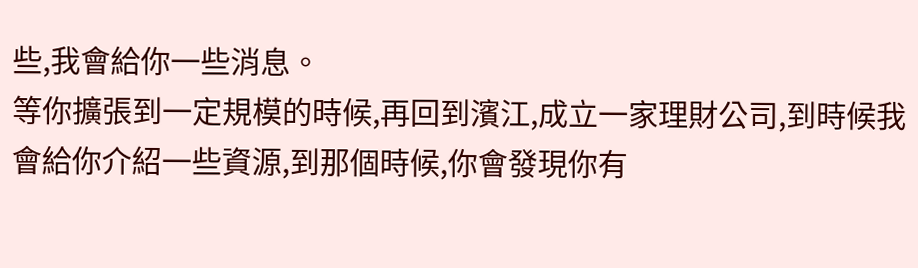些,我會給你一些消息。
等你擴張到一定規模的時候,再回到濱江,成立一家理財公司,到時候我會給你介紹一些資源,到那個時候,你會發現你有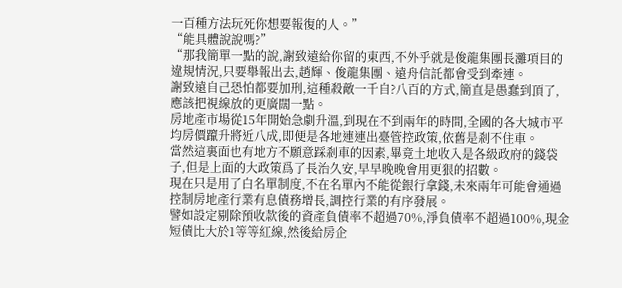一百種方法玩死你想要報復的人。”
“能具體說說嗎?”
“那我簡單一點的說,謝致遠給你留的東西,不外乎就是俊龍集團長灘項目的違規情況,只要舉報出去,趙輝、俊龍集團、遠舟信託都會受到牽連。
謝致遠自己恐怕都要加刑,這種殺敵一千自?八百的方式,簡直是愚蠢到頂了,應該把視線放的更廣闊一點。
房地產市場從15年開始急劇升溫,到現在不到兩年的時間,全國的各大城市平均房價躥升將近八成,即便是各地連連出臺管控政策,依舊是剎不住車。
當然這裏面也有地方不願意踩剎車的因素,畢竟土地收入是各級政府的錢袋子,但是上面的大政策爲了長治久安,早早晚晚會用更狠的招數。
現在只是用了白名單制度,不在名單內不能從銀行拿錢,未來兩年可能會通過控制房地產行業有息債務增長,調控行業的有序發展。
譬如設定剔除預收款後的資產負債率不超過70%,淨負債率不超過100%,現金短債比大於1等等紅線,然後給房企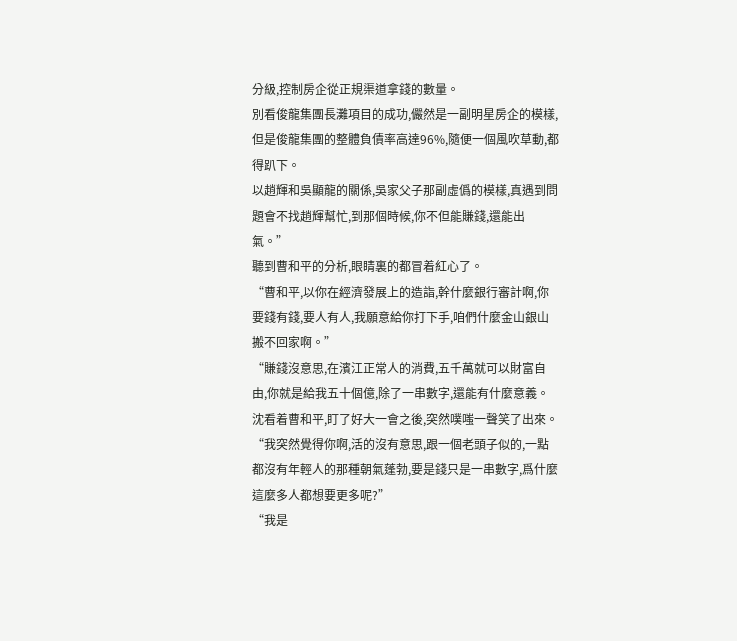分級,控制房企從正規渠道拿錢的數量。
別看俊龍集團長灘項目的成功,儼然是一副明星房企的模樣,但是俊龍集團的整體負債率高達96%,隨便一個風吹草動,都得趴下。
以趙輝和吳顯龍的關係,吳家父子那副虛僞的模樣,真遇到問題會不找趙輝幫忙,到那個時候,你不但能賺錢,還能出氣。”
聽到曹和平的分析,眼睛裏的都冒着紅心了。
“曹和平,以你在經濟發展上的造詣,幹什麼銀行審計啊,你要錢有錢,要人有人,我願意給你打下手,咱們什麼金山銀山搬不回家啊。”
“賺錢沒意思,在濱江正常人的消費,五千萬就可以財富自由,你就是給我五十個億,除了一串數字,還能有什麼意義。
沈看着曹和平,盯了好大一會之後,突然噗嗤一聲笑了出來。
“我突然覺得你啊,活的沒有意思,跟一個老頭子似的,一點都沒有年輕人的那種朝氣蓬勃,要是錢只是一串數字,爲什麼這麼多人都想要更多呢?”
“我是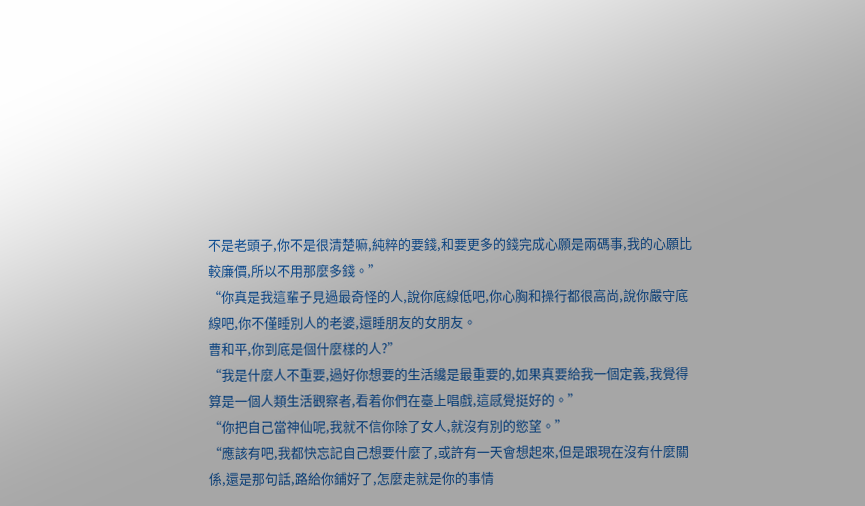不是老頭子,你不是很清楚嘛,純粹的要錢,和要更多的錢完成心願是兩碼事,我的心願比較廉價,所以不用那麼多錢。”
“你真是我這輩子見過最奇怪的人,說你底線低吧,你心胸和操行都很高尚,說你嚴守底線吧,你不僅睡別人的老婆,還睡朋友的女朋友。
曹和平,你到底是個什麼樣的人?”
“我是什麼人不重要,過好你想要的生活纔是最重要的,如果真要給我一個定義,我覺得算是一個人類生活觀察者,看着你們在臺上唱戲,這感覺挺好的。”
“你把自己當神仙呢,我就不信你除了女人,就沒有別的慾望。”
“應該有吧,我都快忘記自己想要什麼了,或許有一天會想起來,但是跟現在沒有什麼關係,還是那句話,路給你鋪好了,怎麼走就是你的事情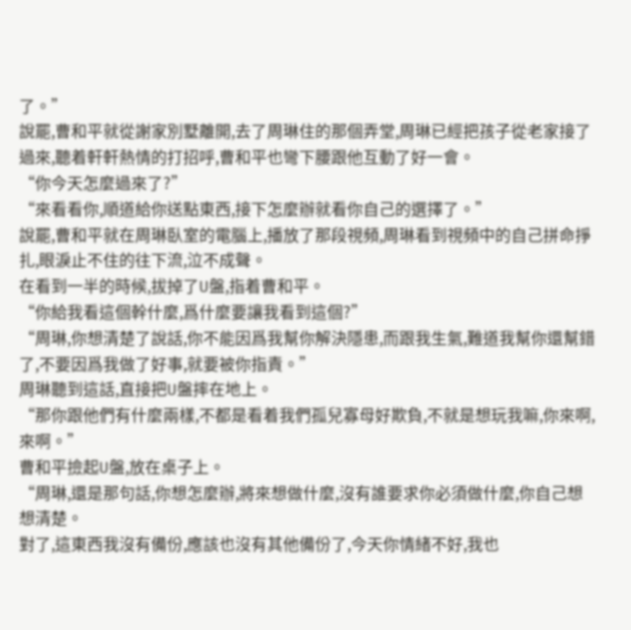了。”
說罷,曹和平就從謝家別墅離開,去了周琳住的那個弄堂,周琳已經把孩子從老家接了過來,聽着軒軒熱情的打招呼,曹和平也彎下腰跟他互動了好一會。
“你今天怎麼過來了?”
“來看看你,順道給你送點東西,接下怎麼辦就看你自己的選擇了。”
說罷,曹和平就在周琳臥室的電腦上,播放了那段視頻,周琳看到視頻中的自己拼命掙扎,眼淚止不住的往下流,泣不成聲。
在看到一半的時候,拔掉了U盤,指着曹和平。
“你給我看這個幹什麼,爲什麼要讓我看到這個?”
“周琳,你想清楚了說話,你不能因爲我幫你解決隱患,而跟我生氣,難道我幫你還幫錯了,不要因爲我做了好事,就要被你指責。”
周琳聽到這話,直接把U盤摔在地上。
“那你跟他們有什麼兩樣,不都是看着我們孤兒寡母好欺負,不就是想玩我嘛,你來啊,來啊。”
曹和平撿起U盤,放在桌子上。
“周琳,還是那句話,你想怎麼辦,將來想做什麼,沒有誰要求你必須做什麼,你自己想想清楚。
對了,這東西我沒有備份,應該也沒有其他備份了,今天你情緒不好,我也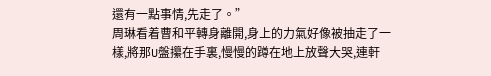還有一點事情,先走了。”
周琳看着曹和平轉身離開,身上的力氣好像被抽走了一樣,將那U盤攥在手裏,慢慢的蹲在地上放聲大哭,連軒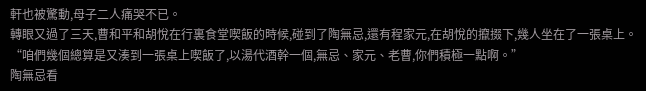軒也被驚動,母子二人痛哭不已。
轉眼又過了三天,曹和平和胡悅在行裏食堂喫飯的時候,碰到了陶無忌,還有程家元,在胡悅的攛掇下,幾人坐在了一張桌上。
“咱們幾個總算是又湊到一張桌上喫飯了,以湯代酒幹一個,無忌、家元、老曹,你們積極一點啊。”
陶無忌看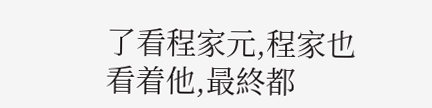了看程家元,程家也看着他,最終都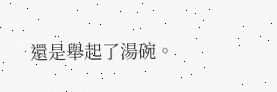還是舉起了湯碗。